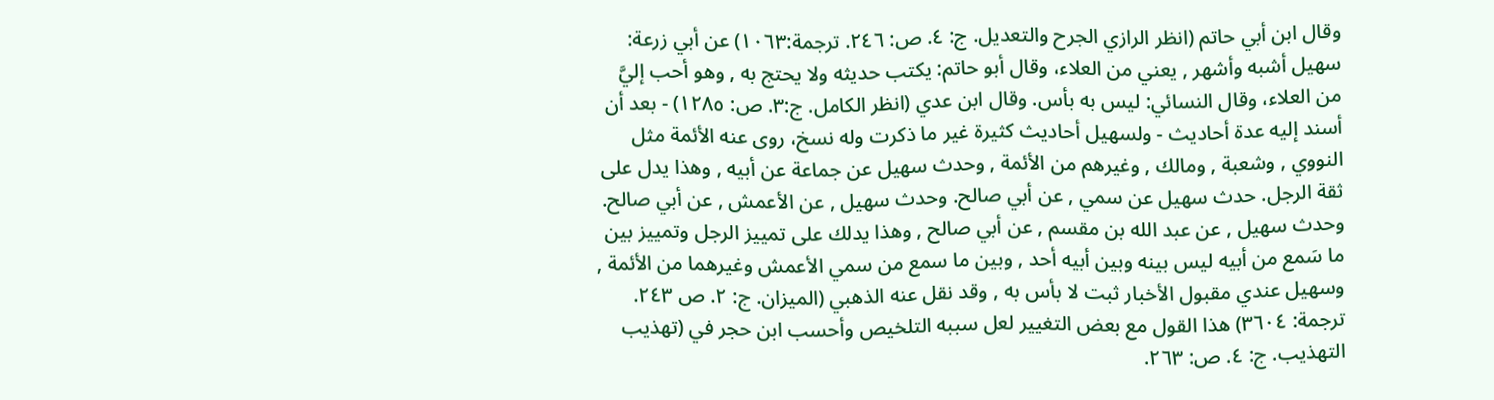وقال ابن أبي حاتم (انظر الرازي الجرح والتعديل. ج: ٤. ص: ٢٤٦. ترجمة:١٠٦٣) عن أبي زرعة: سهيل أشبه وأشهر , يعني من العلاء، وقال أبو حاتم: يكتب حديثه ولا يحتج به , وهو أحب إليَّ من العلاء، وقال النسائي: ليس به بأس. وقال ابن عدي (انظر الكامل. ج:٣. ص: ١٢٨٥) - بعد أن أسند إليه عدة أحاديث - ولسهيل أحاديث كثيرة غير ما ذكرت وله نسخ، روى عنه الأئمة مثل النووي , وشعبة , ومالك , وغيرهم من الأئمة , وحدث سهيل عن جماعة عن أبيه , وهذا يدل على ثقة الرجل. حدث سهيل عن سمي , عن أبي صالح. وحدث سهيل , عن الأعمش , عن أبي صالح. وحدث سهيل , عن عبد الله بن مقسم , عن أبي صالح , وهذا يدلك على تمييز الرجل وتمييز بين ما سَمع من أبيه ليس بينه وبين أبيه أحد , وبين ما سمع من سمي الأعمش وغيرهما من الأئمة , وسهيل عندي مقبول الأخبار ثبت لا بأس به , وقد نقل عنه الذهبي (الميزان. ج: ٢. ص ٢٤٣. ترجمة: ٣٦٠٤) هذا القول مع بعض التغيير لعل سببه التلخيص وأحسب ابن حجر في (تهذيب التهذيب. ج: ٤. ص: ٢٦٣.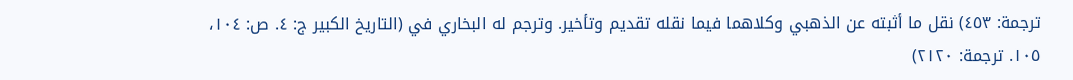ترجمة: ٤٥٣) نقل ما أثبته عن الذهبي وكلاهما فيما نقله تقديم وتأخير. وترجم له البخاري في (التاريخ الكبير ج: ٤. ص: ١٠٤، ١٠٥. ترجمة: ٢١٢٠)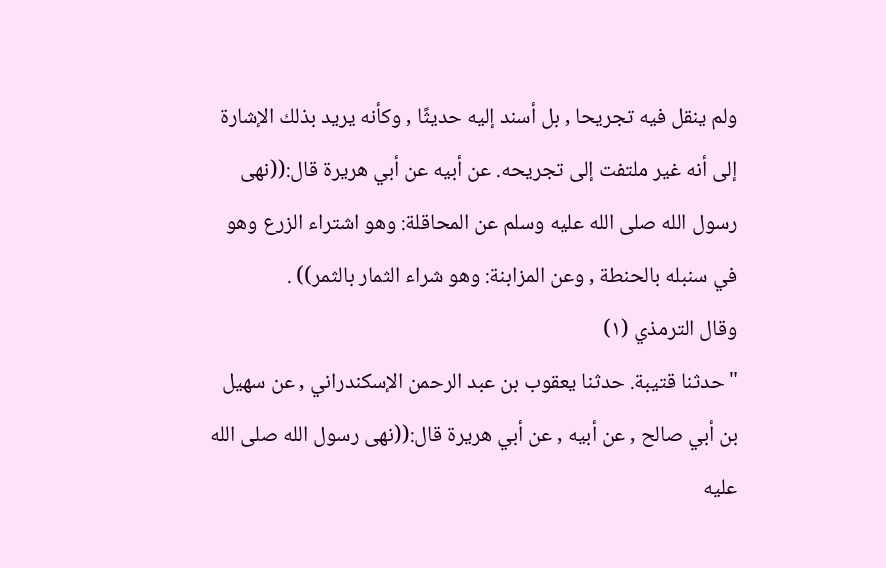ولم ينقل فيه تجريحا , بل أسند إليه حديثًا , وكأنه يريد بذلك الإشارة إلى أنه غير ملتفت إلى تجريحه. عن أبيه عن أبي هريرة قال:((نهى رسول الله صلى الله عليه وسلم عن المحاقلة: وهو اشتراء الزرع وهو في سنبله بالحنطة , وعن المزابنة: وهو شراء الثمار بالثمر)) .
وقال الترمذي (١)
"حدثنا قتيبة. حدثنا يعقوب بن عبد الرحمن الإسكندراني , عن سهيل بن أبي صالح , عن أبيه , عن أبي هريرة قال:((نهى رسول الله صلى الله عليه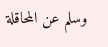وسلم عن المحاقلة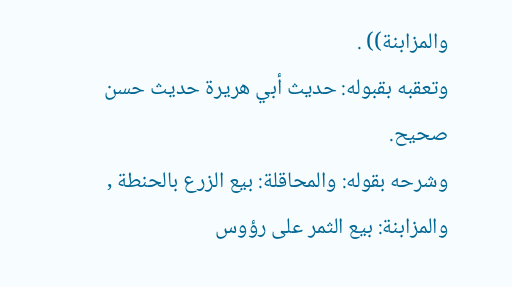والمزابنة)) .
وتعقبه بقبوله: حديث أبي هريرة حديث حسن صحيح.
وشرحه بقوله: والمحاقلة: بيع الزرع بالحنطة , والمزابنة: بيع الثمر على رؤوس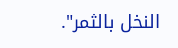النخل بالثمر".